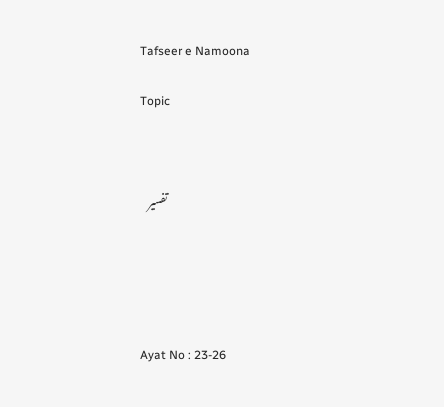Tafseer e Namoona

Topic



                                      تفسیر





Ayat No : 23-26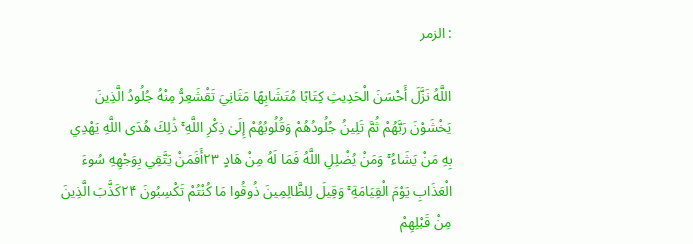: الزمر

اللَّهُ نَزَّلَ أَحْسَنَ الْحَدِيثِ كِتَابًا مُتَشَابِهًا مَثَانِيَ تَقْشَعِرُّ مِنْهُ جُلُودُ الَّذِينَ يَخْشَوْنَ رَبَّهُمْ ثُمَّ تَلِينُ جُلُودُهُمْ وَقُلُوبُهُمْ إِلَىٰ ذِكْرِ اللَّهِ ۚ ذَٰلِكَ هُدَى اللَّهِ يَهْدِي بِهِ مَنْ يَشَاءُ ۚ وَمَنْ يُضْلِلِ اللَّهُ فَمَا لَهُ مِنْ هَادٍ ۲۳أَفَمَنْ يَتَّقِي بِوَجْهِهِ سُوءَ الْعَذَابِ يَوْمَ الْقِيَامَةِ ۚ وَقِيلَ لِلظَّالِمِينَ ذُوقُوا مَا كُنْتُمْ تَكْسِبُونَ ۲۴كَذَّبَ الَّذِينَ مِنْ قَبْلِهِمْ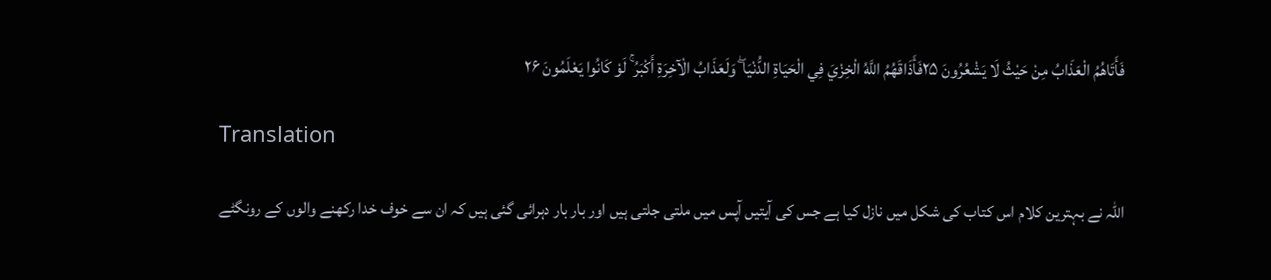فَأَتَاهُمُ الْعَذَابُ مِنْ حَيْثُ لَا يَشْعُرُونَ ۲۵فَأَذَاقَهُمُ اللَّهُ الْخِزْيَ فِي الْحَيَاةِ الدُّنْيَا ۖ وَلَعَذَابُ الْآخِرَةِ أَكْبَرُ ۚ لَوْ كَانُوا يَعْلَمُونَ ۲۶

Translation

اللہ نے بہترین کلام اس کتاب کی شکل میں نازل کیا ہے جس کی آیتیں آپس میں ملتی جلتی ہیں اور بار بار دہرائی گئی ہیں کہ ان سے خوف خدا رکھنے والوں کے رونگٹے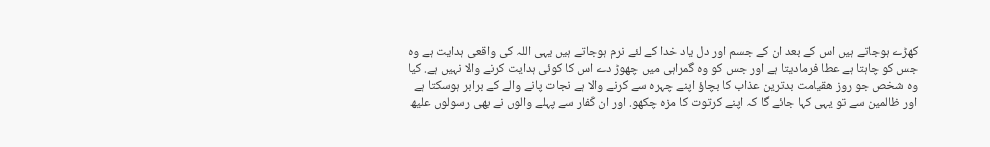کھڑے ہوجاتے ہیں اس کے بعد ان کے جسم اور دل یاد خدا کے لئے نرم ہوجاتے ہیں یہی اللہ کی واقعی ہدایت ہے وہ جس کو چاہتا ہے عطا فرمادیتا ہے اور جس کو وہ گمراہی میں چھوڑ دے اس کا کوئی ہدایت کرنے والا نہیں ہے. کیا وہ شخص جو روز هقیامت بدترین عذاب کا بچاؤ اپنے چہرہ سے کرنے والا ہے نجات پانے والے کے برابر ہوسکتا ہے اور ظالمین سے تو یہی کہا جائے گا کہ اپنے کرتوت کا مزہ چکھو. اور ان کّفار سے پہلے والوں نے بھی رسولوں علیھ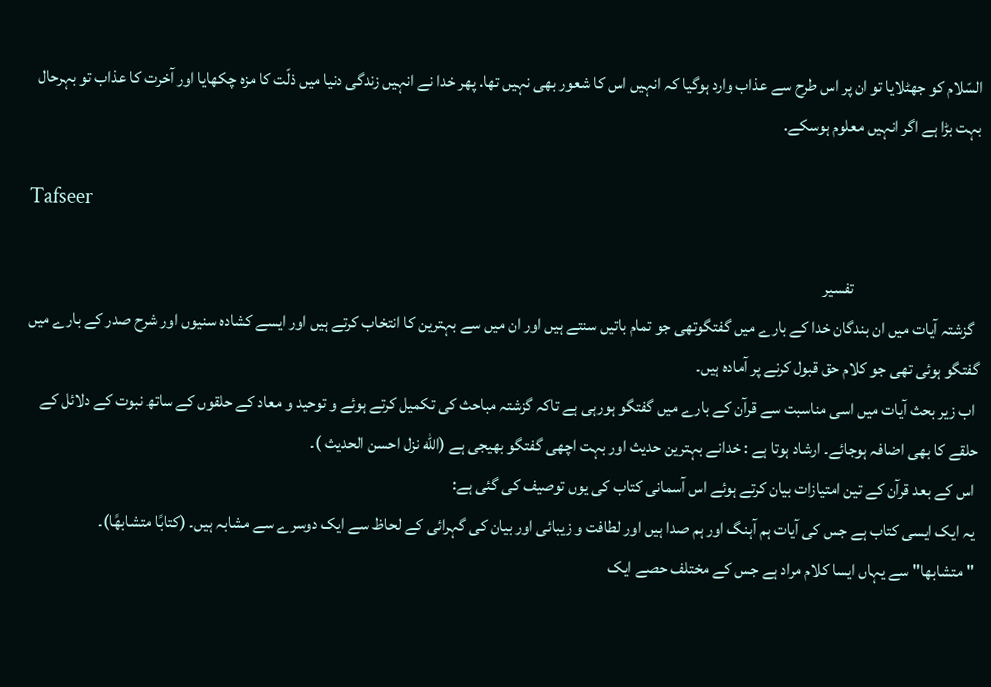السّلام کو جھٹلایا تو ان پر اس طرح سے عذاب وارد ہوگیا کہ انہیں اس کا شعور بھی نہیں تھا. پھر خدا نے انہیں زندگی دنیا میں ذلّت کا مزہ چکھایا اور آخرت کا عذاب تو بہرحال بہت بڑا ہے اگر انہیں معلوم ہوسکے.

Tafseer

                                      تفسیر
  گزشتہ آیات میں ان بندگان خدا کے بارے میں گفتگوتھی جو تمام باتیں سنتے ہیں اور ان میں سے بہترین کا انتخاب کرتے ہیں اور ایسے کشادہ سنیوں اور شرح صدر کے بارے میں گفتگو ہوئی تھی جو کلام حق قبول کرنے پر آمادہ ہیں۔
 اب زیر بحث آیات میں اسی مناسبت سے قرآن کے بارے میں گفتگو ہورہی ہے تاکہ گزشتہ مباحث کی تکمیل کرتے ہوئے و توحید و معاد کے حلقوں کے ساتھ نبوت کے دلائل کے حلقے کا بھی اضافہ ہوجائے۔ ارشاد ہوتا ہے : خدانے بہترین حدیث اور بہت اچھی گفتگو بھیجی ہے (الله نزل احسن الحديث )۔
 اس کے بعد قرآن کے تین امتیازات بیان کرتے ہوئے اس آسمانی کتاب کی یوں توصیف کی گئی ہے:
 یہ ایک ایسی کتاب ہے جس کی آیات ہم آہنگ اور ہم صدا ہیں اور لطافت و زیبائی اور بیان کی گہرائی کے لحاظ سے ایک دوسرے سے مشابہ ہیں۔ (کتابًا متشابهًا)۔
 " متشابها" سے یہاں ایسا کلام مراد ہے جس کے مختلف حصے ایک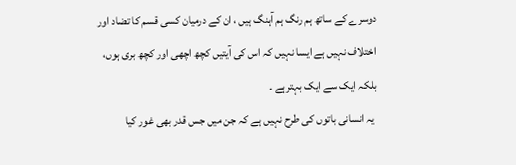دوسرے کے ساتھ ہم رنگ ہم آہنگ ہیں ، ان کے درمیان کسی قسم کا تضاد اور اختلاف نہیں ہے ایسا نہیں کہ اس کی آیتیں کچھ اچھی اور کچھ بری ہوں، بلکہ ایک سے ایک بہترہے ۔
 یہ انسانی باتوں کی طرح نہیں ہے کہ جن میں جس قدر بھی غور کیا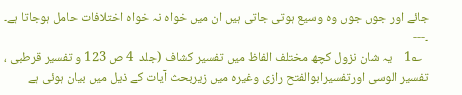جائے اور جوں جوں وہ وسیع ہوتی جاتی ہیں ان میں خواہ نہ خواہ اختلافات حامل ہوجاتا ہے۔
۔---
  ؎1    یہ شان نزول کچھ مختلف الفاظ میں تفسیر کشاف (جلد  4 ص 123 و تفسیر قرطبی ، تفسیر الوسی اورتفسیرابوالفتح رازی وغیرہ میں زیربحث آیات کے ذیل میں بیان ہوئی ہے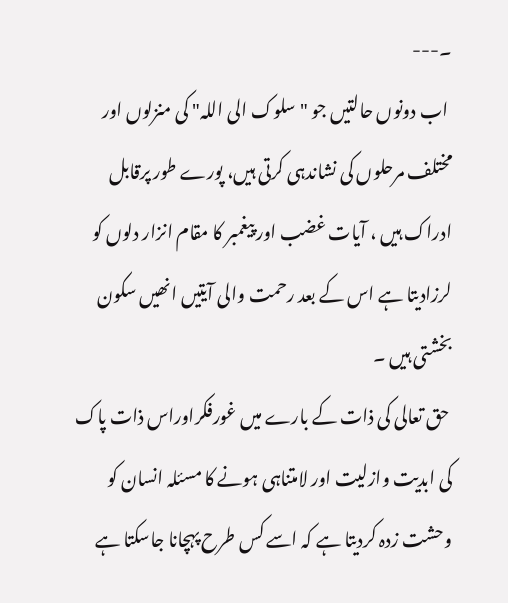۔---
 اب دونوں حالتیں جو "سلوک الی اللہ" کی منزلوں اور مختلف مرحلوں کی نشاندہی کرتی ہیں، پورے طور پرقابل ادراک ہیں ، آیات غضب اور پیغمبر کا مقام انزار دلوں کو لرزادیتا ہے اس کے بعد رحمت والی آیتیں انھیں سکون بخشتی ہیں ۔
 حق تعالی کی ذات کے بارے میں غورفکراوراس ذات پاک کی ابدیت وازلیت اور لامتناہی ہونے کا مسئلہ انسان کو وحشت زدہ کردیتا ہے کہ اسے کس طرح پہچانا جاسکتا ہے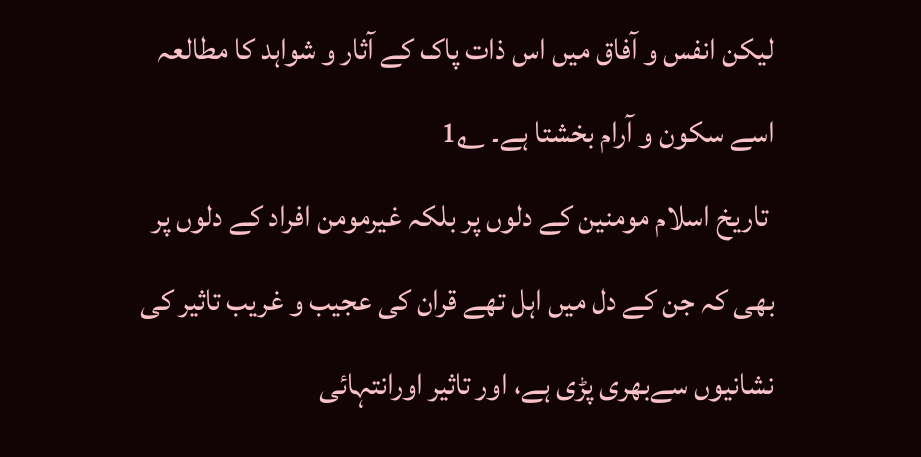لیکن انفس و آفاق میں اس ذات پاک کے آثار و شواہد کا مطالعہ اسے سکون و آرام بخشتا ہے۔ ؎1
 تاریخ اسلام مومنین کے دلوں پر بلکہ غیرمومن افراد کے دلوں پر بھی کہ جن کے دل میں اہل تھے قران کی عجیب و غریب تاثیر کی نشانیوں سےبھری پڑی ہے، اور تاثیر اورانتہائی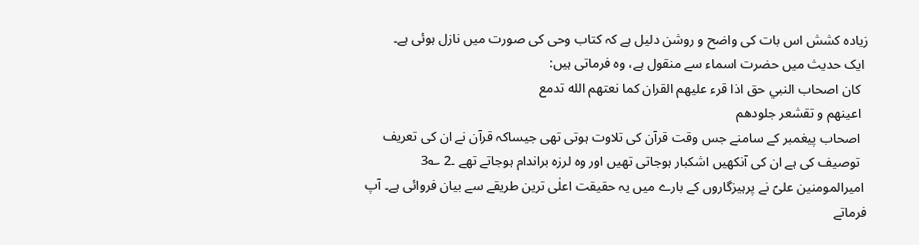زیادہ کشش اس بات کی واضح و روشن دلیل ہے کہ کتاب وحی کی صورت میں نازل ہوئی ہے۔
 ایک حدیث میں حضرت اسماء سے منقول ہے، وہ فرماتی ہیں:
  كان اصحاب النبي حق اذا قرء عليهم القران كما نعتهم الله تدمع
  اعينهم و تقشعر جلودهم
  اصحاب پیغمبر کے سامنے جس وقت قرآن کی تلاوت ہوتی تھی جیساکہ قرآن نے ان کی تعریف
  توصیف کی ہے ان کی آنکھیں اشکبار ہوجاتی تھیں اور وہ لرزہ براندام ہوجاتے تھے ۔2 ؎3
 امیرالمومنین علیؑ نے پرہیزگاروں کے بارے میں یہ حقیقت اعلٰی ترین طریقے سے بیان فروائی ہے۔ آپ فرماتے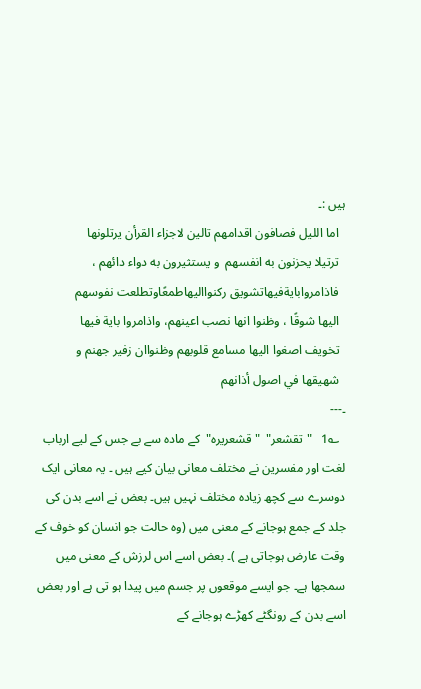ہیں :۔
  اما الليل فصافون اقدامهم تالين لاجزاء القرأن يرتلونها
  ترتیلا یحزنون به انفسهم  و يستثيرون به دواء دائهم ،
  فاذامروابايةفيهاتشویق رکنوااليهاطمعًاوتطلعت نفوسهم
  اليها شوقًا ، وظنوا انها نصب اعينهم، واذامروا باية فيها
  تخویف اصغوا اليها مسامع قلوبهم وظنواان زفير جهنم و
  شهيقها في اصول أذانهم
۔---
  ؎1   "تقشعر"  " قشعريره"  کے مادہ سے بے جس کے لیے ارباب لغت اور مفسرین نے مختلف معانی بیان کیے ہیں ۔ یہ معانی ایک دوسرے سے کچھ زیاده مختلف نہیں ہیں۔ بعض نے اسے بدن کی جلد کے جمع ہوجانے کے معنی میں (وہ حالت جو انسان کو خوف کے وقت عارض ہوجاتی ہے )۔ بعض اسے اس لرزش کے معنی میں سمجھا ہے۔ جو ایسے موقعوں پر جسم میں پیدا ہو تی ہے اور بعض اسے بدن کے رونگٹے کھڑے ہوجانے کے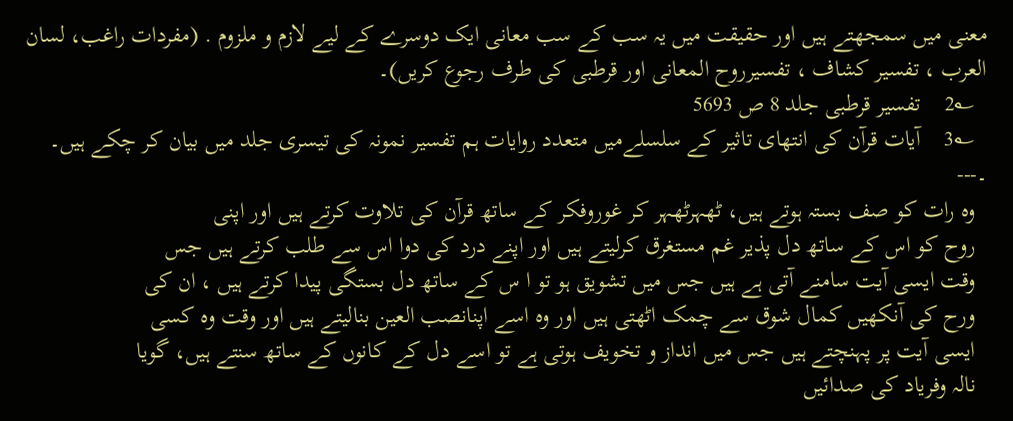معنی میں سمجھتے ہیں اور حقیقت میں یہ سب کے سب معانی ایک دوسرے کے لیے لازم و ملزوم . (مفردات راغب، لسان العرب ، تفسیر کشاف ، تفسیرروح المعانی اور قرطبی کی طرف رجوع کریں)۔
  ؎2    تفسیر قرطبی جلد 8 ص 5693
  ؎3    آیات قرآن کی انتهای تاثیر کے سلسلےمیں متعدد روایات ہم تفسیر نمونہ کی تیسری جلد میں بیان کر چکے ہیں۔
۔---
  وہ رات کو صف بستہ ہوتے ہیں، ٹھہرٹھہر کر غوروفکر کے ساتھ قرآن کی تلاوت کرتے ہیں اور اپنی
  روح کو اس کے ساتھ دل پذیر غم مستغرق کرلیتے ہیں اور اپنے درد کی دوا اس سے طلب کرتے ہیں جس
  وقت ایسی آیت سامنے آتی ہے ہیں جس میں تشویق ہو تو ا س کے ساتھ دل بستگی پیدا کرتے ہیں ، ان کی
  ورح کی آنکھیں کمال شوق سے چمک اٹھتی ہیں اور وہ اسے اپنانصب العین بنالیتے ہیں اور وقت وہ کسی
  ایسی آیت پر پہنچتے ہیں جس میں انداز و تخویف ہوتی ہے تو اسے دل کے کانوں کے ساتھ سنتے ہیں، گویا
  نالہ وفریاد کی صدائیں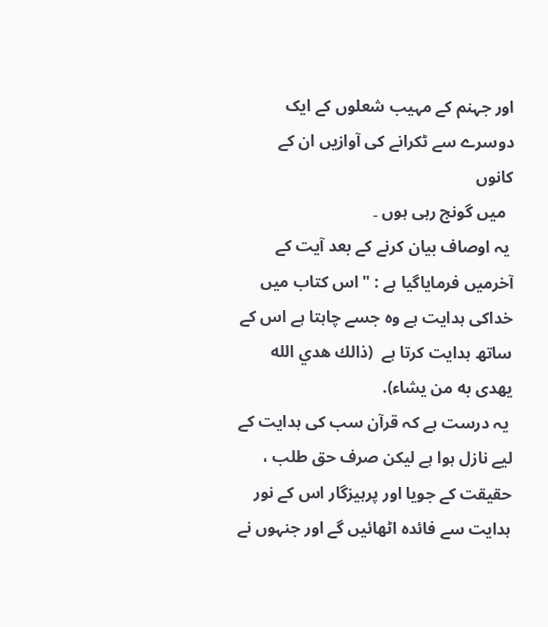اور جہنم کے مہیب شعلوں کے ایک دوسرے سے ٹکرانے کی آوازیں ان کے کانوں
  میں گونج رہی ہوں ۔
 یہ اوصاف بیان کرنے کے بعد آیت کے آخرمیں فرمایاگیا ہے : "اس کتاب میں خداکی ہدایت ہے وہ جسے چاہتا ہے اس کے ساتھ ہدایت کرتا ہے  (ذالك هدي الله يهدی به من يشاء).
 یہ درست ہے کہ قرآن سب کی ہدایت کے لیے نازل ہوا ہے لیکن صرف حق طلب ، حقیقت کے جویا اور پرہیزگار اس کے نور ہدایت سے فائدہ اٹھائیں گے اور جنہوں نے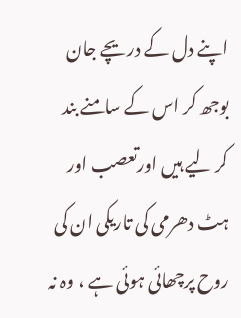اپنے دل کے دریچے جان بوجھ کر اس کے سامنے بند کر لیے ہیں اورتعصب اور ہٹ دھرمی کی تاریکی ان کی روح پرچھائی ہوئی ہے ، وہ نہ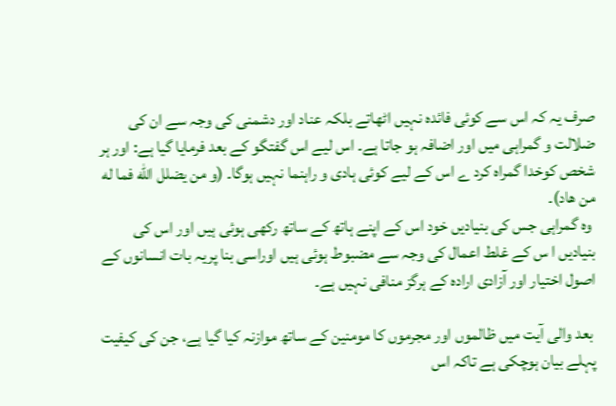صرف یہ کہ اس سے کوئی فائدہ نہیں اٹھاتے بلکہ عناد اور دشمنی کی وجہ سے ان کی ضلالت و گمراہی میں اور اضافہ ہو جاتا ہے۔ اس لیے اس گفتگو کے بعد فرمایا گیا ہے: اور ہر شخص کوخدا گمراہ کرد ے اس کے لیے کوئی ہادی و راہنما نہیں ہوگا۔ (و من يضلل الله فما له من هاد)۔
 وہ گمراہی جس کی بنیادیں خود اس کے اپنے ہاتھ کے ساتھ رکھی ہوئی ہیں اور اس کی بنیادیں ا س کے غلط اعمال کی وجہ سے مضبوط ہوئی ہیں اوراسی بنا پریہ بات انسانوں کے اصول اختیار اور آزادی ارادہ کے ہرگز منافی نہیں ہے۔

 بعد والی آیت میں ظالموں اور مجرموں کا مومنین کے ساتھ موازنہ کیا گیا ہے، جن کی کیفیت پہلے بیان ہوچکی ہے تاکہ اس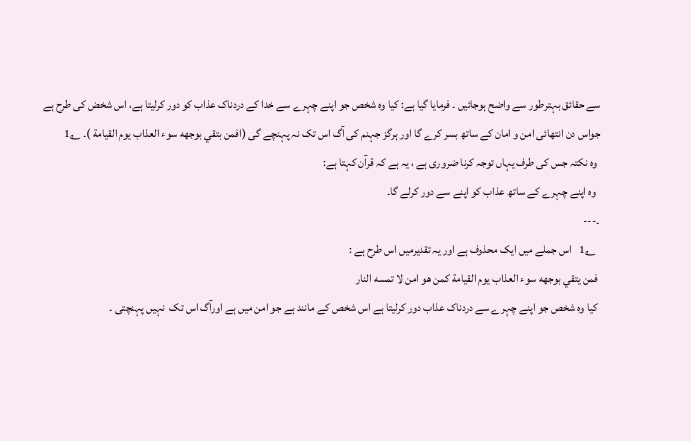سے حقائق بہترطور سے واضح ہوجائیں ۔ فرمایا گیا ہے: کیا وہ شخص جو اپنے چہرے سے خدا کے دردناک عذاب کو دور کرلیتا ہے، اس شخض کی طرح ہے جواس دن انتهائی امن و امان کے ساتھ بسر کرے گا اور ہرگز جہنم کی آگ اس تک نہ پہنچے گی (افمن بتقي بوجهه سوء العذاب يوم القيامة )۔ ؎1
 وہ نکتہ جس کی طرف یہاں توجہ کرنا ضروری ہے ، یہ ہے کہ قرآن کہتا ہے:
  وہ اپنے چہرے کے ساتھ عذاب کو اپنے سے دور کرلے گا۔
۔---
  ؎1   اس جملے میں ایک محذوف ہے اور یہ تقدیرمیں اس طرح ہے :
 فمن يتقي بوجهه سوء العذاب يوم القيامة كمن هو امن لا تمسه النار
 کیا وہ شخص جو اپنے چہرے سے دردناک عذاب دور کرلیتا ہے اس شخص کے مانند ہے جو امن میں ہے اورآگ اس تک  نہیں پہنچتی ۔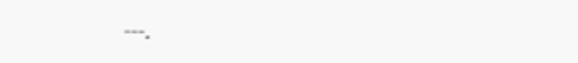۔---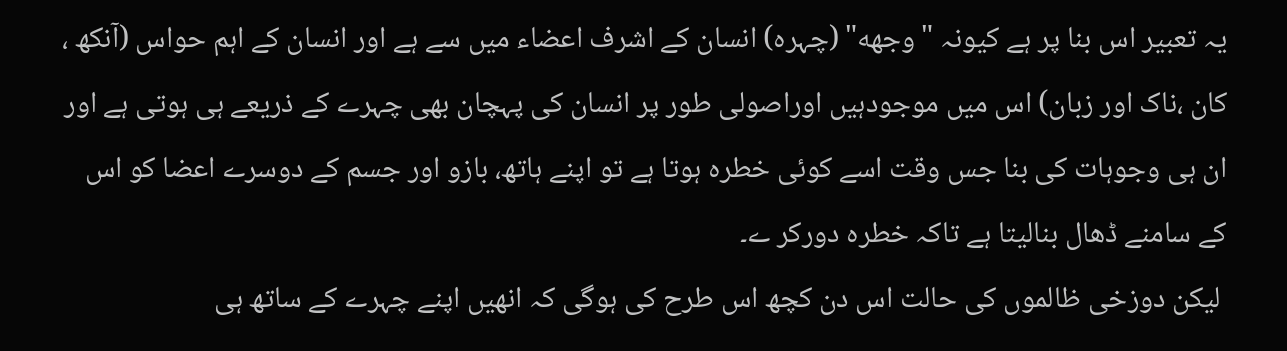یہ تعبیر اس بنا پر ہے کیونہ "وجهه" (چہرہ) انسان کے اشرف اعضاء میں سے ہے اور انسان کے اہم حواس (آنکھ ، کان ،ناک اور زبان) اس میں موجودہیں اوراصولی طور پر انسان کی پہچان بھی چہرے کے ذریعے ہی ہوتی ہے اور ان ہی وجوہات کی بنا جس وقت اسے کوئی خطرہ ہوتا ہے تو اپنے ہاتھ، بازو اور جسم کے دوسرے اعضا کو اس کے سامنے ڈھال بنالیتا ہے تاکہ خطرہ دورکر ے۔
 لیکن دوزخی ظالموں کی حالت اس دن کچھ اس طرح کی ہوگی کہ انھیں اپنے چہرے کے ساتھ ہی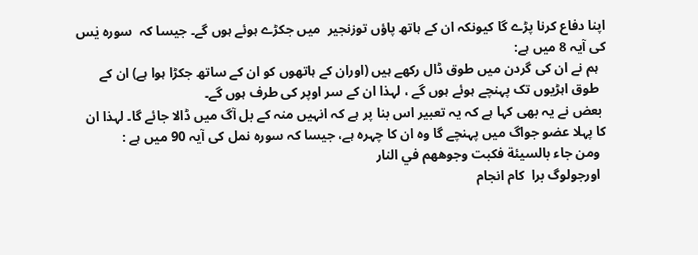اپنا دفاع کرنا پڑے گا کیونکہ ان کے ہاتھ پاؤں توزنجیر  میں جکڑے ہوئے ہوں گے۔ جیسا کہ  سورہ یٰس کی آیہ 8 میں ہے:
  ہم نے ان کی گردن میں طوق ڈال رکھے ہیں (اوران کے ہاتھوں کو ان کے ساتھ جکڑا ہوا ہے) ان کے
  طوق اہڑیوں تک پہنچے ہوئے ہوں گے ، لہذا ان کے سر اوپر کی طرف ہوں گے۔
 بعض نے یہ بھی کہا ہے کہ یہ تعبیر اس بنا پر ہے کہ انہیں منہ کے بل آگ میں ڈالا جائے گا۔ لہذا ان کا پہلا عضو جواگ میں پہنچے گا وہ ان کا چہرہ ہے، جیسا کہ سورہ نمل کی آیہ 90 میں ہے :
  ومن جاء بالسيئة فكبت وجوههم في النار
  اورجولوگ برا  کام انجام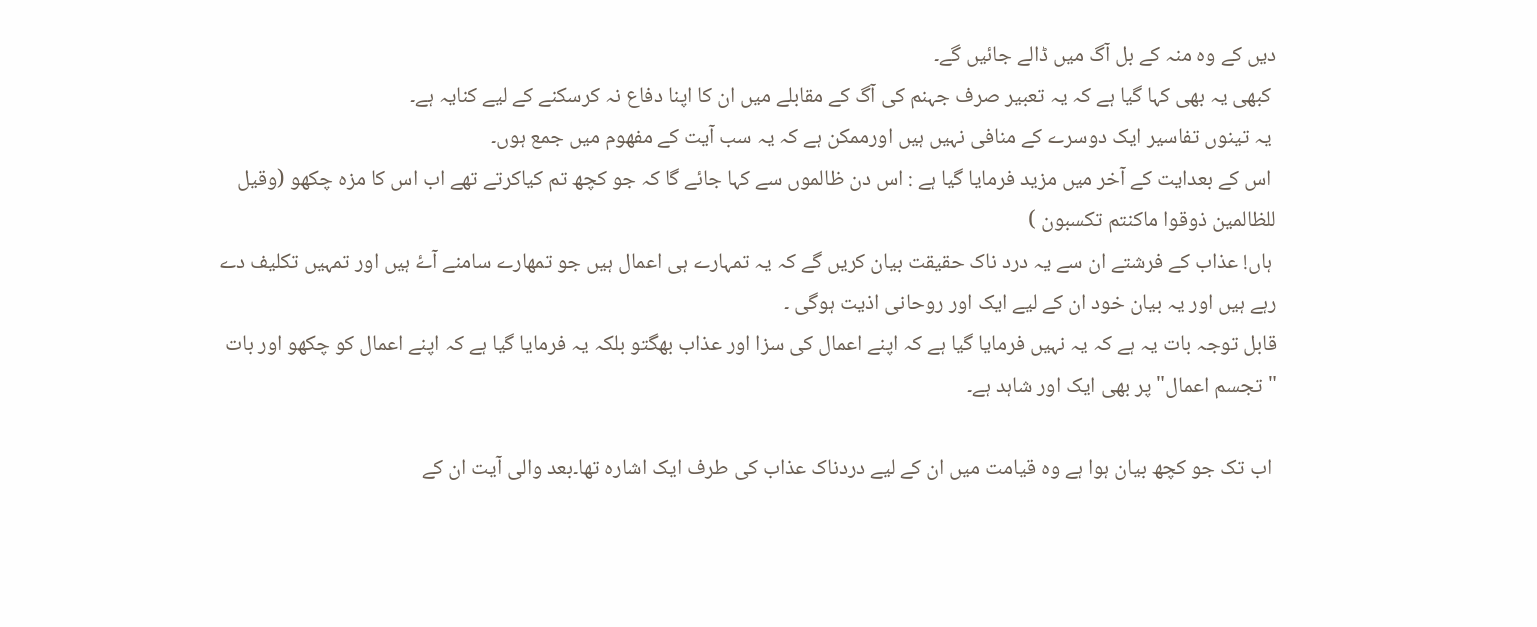دیں کے وہ منہ کے بل آگ میں ڈالے جائیں گے۔
 کبھی یہ بھی کہا گیا ہے کہ یہ تعبیر صرف جہنم کی آگ کے مقابلے میں ان کا اپنا دفاع نہ کرسکنے کے لیے کنایہ ہے۔
 یہ تینوں تفاسیر ایک دوسرے کے منافی نہیں ہیں اورممکن ہے کہ یہ سب آیت کے مفهوم میں جمع ہوں۔
 اس کے بعدایت کے آخر میں مزید فرمایا گیا ہے : اس دن ظالموں سے کہا جائے گا کہ جو کچھ تم کیاکرتے تھے اب اس کا مزہ چکھو (وقيل للظالمين ذوقوا ماکنتم تكسبون )
 ہاں! عذاب کے فرشتے ان سے یہ درد ناک حقیقت بیان کریں گے کہ یہ تمہارے ہی اعمال ہیں جو تمھارے سامنے آۓ ہیں اور تمہیں تکلیف دے رہے ہیں اور یہ بیان خود ان کے لیے ایک اور روحانی اذیت ہوگی ۔
قابل توجہ بات یہ ہے کہ یہ نہیں فرمایا گیا ہے کہ اپنے اعمال کی سزا اور عذاب بھگتو بلکہ یہ فرمایا گیا ہے کہ اپنے اعمال کو چکھو اور بات "تجسم اعمال" پر بھی ایک اور شاہد ہے۔

 اب تک جو کچھ بیان ہوا ہے وہ قیامت میں ان کے لیے دردناک عذاب کی طرف ایک اشارہ تھا۔بعد والی آیت ان کے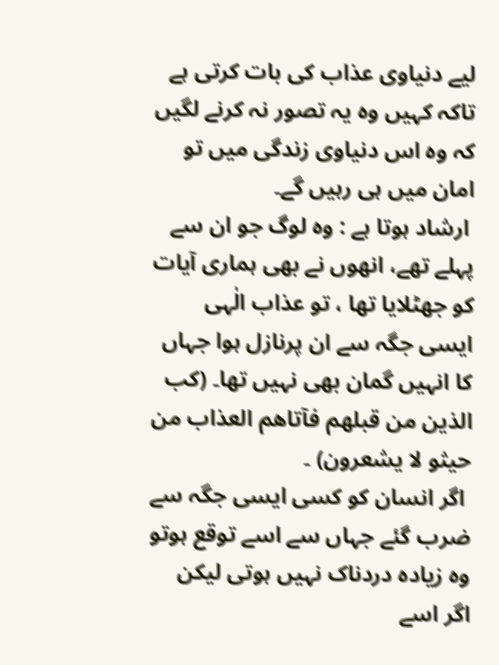لیے دنیاوی عذاب کی بات کرتی ہے تاکہ کہیں وہ یہ تصور نہ کرنے لگیں کہ وہ اس دنیاوی زندگی میں تو امان میں ہی رہیں گے۔
 ارشاد ہوتا ہے : وہ لوگ جو ان سے پہلے تھے، انھوں نے بھی ہماری آیات کو جھٹلایا تھا ، تو عذاب الٰہی ایسی جگہ سے ان پرنازل ہوا جہاں کا انہیں گمان بھی نہیں تھا۔ (كب الذين من قبلهم فآتاهم العذاب من حيثو لا يشعرون) ۔
 اگر انسان کو کسی ایسی جگہ سے ضرب گئے جہاں سے اسے توقع ہوتو وہ زیادہ دردناک نہیں ہوتی لیکن اگر اسے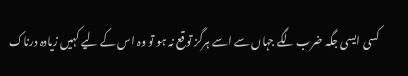کسی ایسی جگہ ضرب لگے جہاں سے اسے ہرگز توقع نہ ہو تو وہ اس کے لیے کہیں زیادہ درناک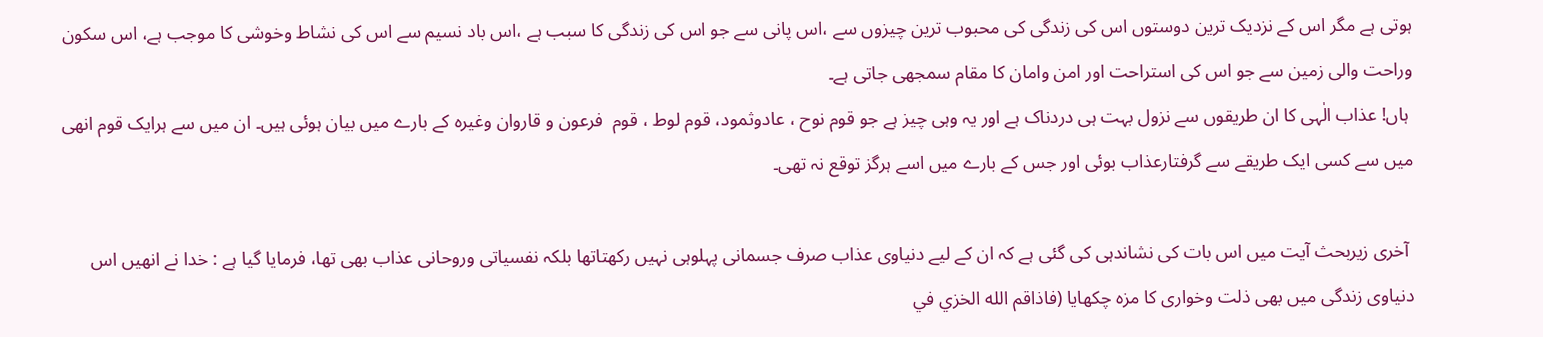ہوتی ہے مگر اس کے نزدیک ترین دوستوں اس کی زندگی کی محبوب ترین چیزوں سے ،اس پانی سے جو اس کی زندگی کا سبب ہے ،اس باد نسیم سے اس کی نشاط وخوشی کا موجب ہے، اس سکون وراحت والی زمین سے جو اس کی استراحت اور امن وامان کا مقام سمجھی جاتی ہے۔
 ہاں! عذاب الٰہی کا ان طریقوں سے نزول بہت ہی دردناک ہے اور یہ وہی چیز ہے جو قوم نوح ، عادوثمود، قوم لوط ، قوم  فرعون و قاروان وغیرہ کے بارے میں بیان ہوئی ہیں۔ ان میں سے ہرایک قوم انھی میں سے کسی ایک طریقے سے گرفتارعذاب بوئی اور جس کے بارے میں اسے ہرگز توقع نہ تھی۔

 آخری زیربحث آیت میں اس بات کی نشاندہی کی گئی ہے کہ ان کے لیے دنیاوی عذاب صرف جسمانی پہلوہی نہیں رکھتاتھا بلکہ نفسیاتی وروحانی عذاب بھی تھا، فرمایا گیا ہے : خدا نے انھیں اس دنیاوی زندگی میں بھی ذلت وخواری کا مزہ چکھایا (فاذاقم الله الخزي في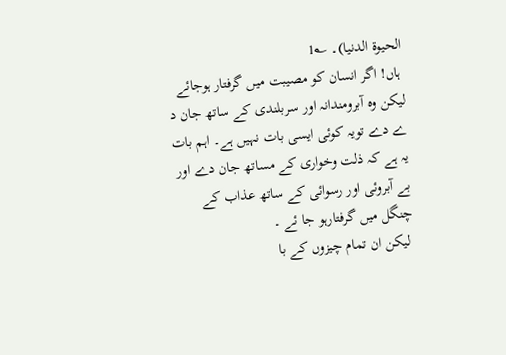الحيوة الدنيا)۔ ؎1
 ہاں! اگر انسان کو مصیبت میں گرفتار ہوجائے لیکن وہ آبرومندانہ اور سربلندی کے ساتھ جان د ے دے تویہ کوئی ایسی بات نہیں ہے۔ اہم بات یہ ہے کہ ذلت وخواری کے مساتھ جان دے اور بے آبروئی اور رسوائی کے ساتھ عذاب کے چنگل میں گرفتارہو جا ئے ۔
 لیکن ان تمام چیزوں کے با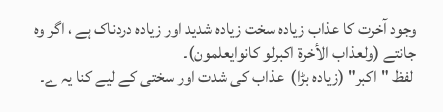وجود آخرت کا عذاب زیادہ سخت زیادہ شدید اور زیادہ دردناک ہے ، اگر وہ جانتے (ولعذاب الأخرة اکبرلو كانوايعلمون)۔
 لفظ "اکبر" (زیاده بڑا)  عذاب کی شدت اور سختی کے لیے کنا یہ ے۔